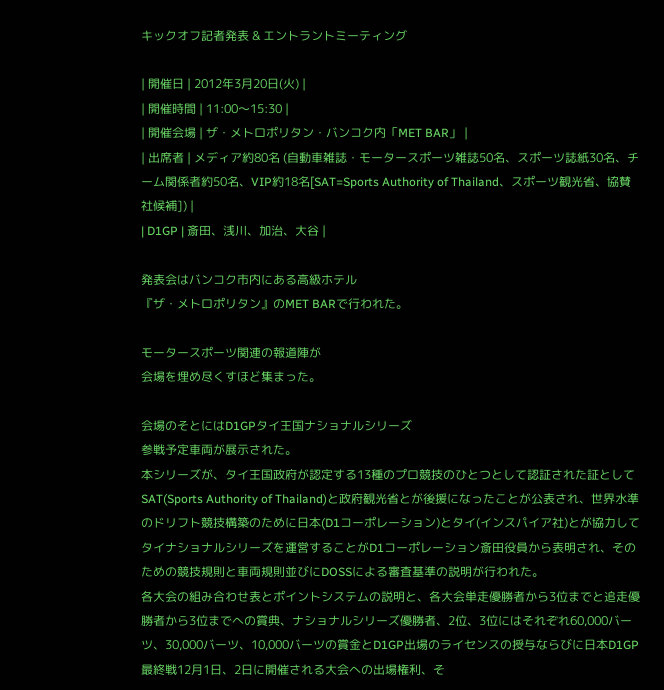キックオフ記者発表 & エントラントミーティング

| 開催日 | 2012年3月20日(火) |
| 開催時間 | 11:00〜15:30 |
| 開催会場 | ザ・メトロポリタン・バンコク内「MET BAR」 |
| 出席者 | メディア約80名 (自動車雑誌・モータースポーツ雑誌50名、スポーツ誌紙30名、チーム関係者約50名、VIP約18名[SAT=Sports Authority of Thailand、スポーツ観光省、協賛社候補]) |
| D1GP | 斎田、浅川、加治、大谷 |

発表会はバンコク市内にある高級ホテル
『ザ・メトロポリタン』のMET BARで行われた。

モータースポーツ関連の報道陣が
会場を埋め尽くすほど集まった。

会場のそとにはD1GPタイ王国ナショナルシリーズ
参戦予定車両が展示された。
本シリーズが、タイ王国政府が認定する13種のプロ競技のひとつとして認証された証としてSAT(Sports Authority of Thailand)と政府観光省とが後援になったことが公表され、世界水準のドリフト競技構築のために日本(D1コーポレーション)とタイ(インスパイア社)とが協力してタイナショナルシリーズを運営することがD1コーポレーション斎田役員から表明され、そのための競技規則と車両規則並びにDOSSによる審査基準の説明が行われた。
各大会の組み合わせ表とポイントシステムの説明と、各大会単走優勝者から3位までと追走優勝者から3位までへの賞典、ナショナルシリーズ優勝者、2位、3位にはそれぞれ60,000バーツ、30,000バーツ、10,000バーツの賞金とD1GP出場のライセンスの授与ならびに日本D1GP最終戦12月1日、2日に開催される大会への出場権利、そ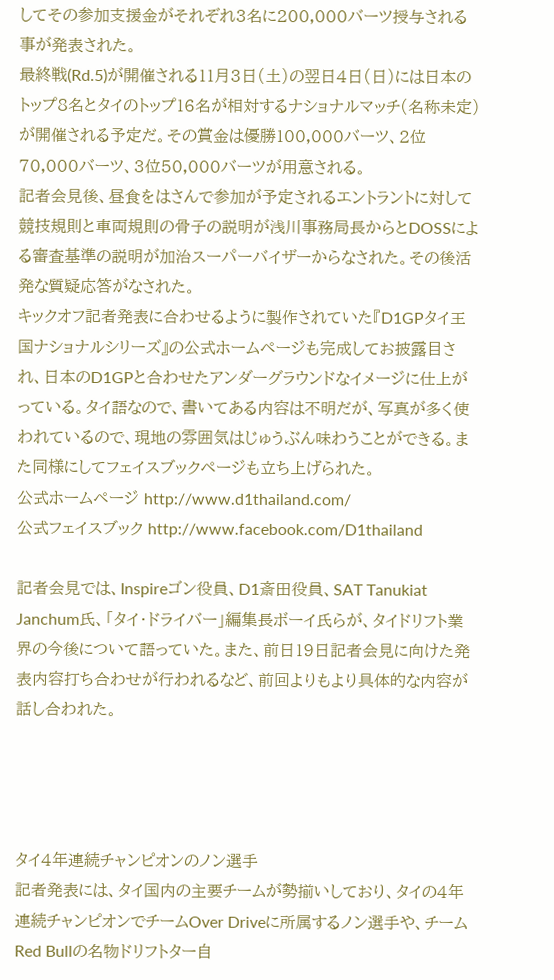してその参加支援金がそれぞれ3名に200,000バーツ授与される事が発表された。
最終戦(Rd.5)が開催される11月3日(土)の翌日4日(日)には日本のトップ8名とタイのトップ16名が相対するナショナルマッチ(名称未定)が開催される予定だ。その賞金は優勝100,000バーツ、2位70,000バーツ、3位50,000バーツが用意される。
記者会見後、昼食をはさんで参加が予定されるエントラントに対して競技規則と車両規則の骨子の説明が浅川事務局長からとDOSSによる審査基準の説明が加治スーパーバイザーからなされた。その後活発な質疑応答がなされた。
キックオフ記者発表に合わせるように製作されていた『D1GPタイ王国ナショナルシリーズ』の公式ホームページも完成してお披露目され、日本のD1GPと合わせたアンダーグラウンドなイメージに仕上がっている。タイ語なので、書いてある内容は不明だが、写真が多く使われているので、現地の雰囲気はじゅうぶん味わうことができる。また同様にしてフェイスブックページも立ち上げられた。
公式ホームページ http://www.d1thailand.com/
公式フェイスブック http://www.facebook.com/D1thailand

記者会見では、Inspireゴン役員、D1斎田役員、SAT Tanukiat Janchum氏、「タイ・ドライバー」編集長ボーイ氏らが、タイドリフト業界の今後について語っていた。また、前日19日記者会見に向けた発表内容打ち合わせが行われるなど、前回よりもより具体的な内容が話し合われた。




タイ4年連続チャンピオンのノン選手
記者発表には、タイ国内の主要チームが勢揃いしており、タイの4年連続チャンピオンでチームOver Driveに所属するノン選手や、チームRed Bullの名物ドリフトター自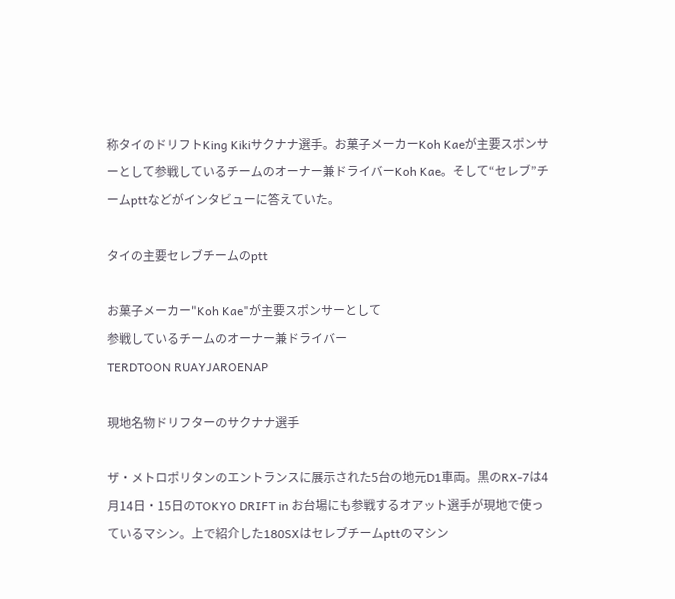称タイのドリフトKing Kikiサクナナ選手。お菓子メーカーKoh Kaeが主要スポンサーとして参戦しているチームのオーナー兼ドライバーKoh Kae。そして“セレブ”チームpttなどがインタビューに答えていた。

タイの主要セレブチームのptt

お菓子メーカー"Koh Kae"が主要スポンサーとして
参戦しているチームのオーナー兼ドライバー
TERDTOON RUAYJAROENAP

現地名物ドリフターのサクナナ選手

ザ・メトロポリタンのエントランスに展示された5台の地元D1車両。黒のRX-7は4月14日・15日のTOKYO DRIFT in お台場にも参戦するオアット選手が現地で使っているマシン。上で紹介した180SXはセレブチームpttのマシン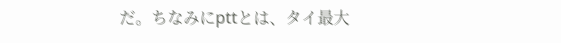だ。ちなみにpttとは、タイ最大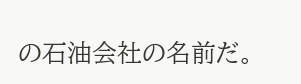の石油会社の名前だ。